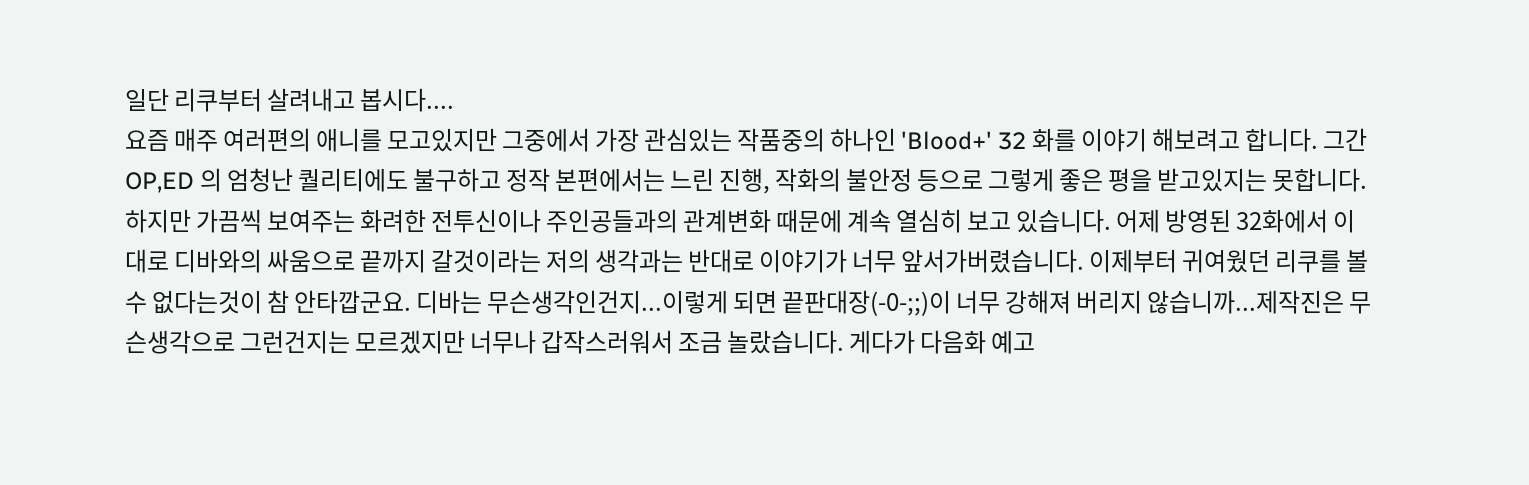일단 리쿠부터 살려내고 봅시다....
요즘 매주 여러편의 애니를 모고있지만 그중에서 가장 관심있는 작품중의 하나인 'Blood+' 32 화를 이야기 해보려고 합니다. 그간 OP,ED 의 엄청난 퀄리티에도 불구하고 정작 본편에서는 느린 진행, 작화의 불안정 등으로 그렇게 좋은 평을 받고있지는 못합니다. 하지만 가끔씩 보여주는 화려한 전투신이나 주인공들과의 관계변화 때문에 계속 열심히 보고 있습니다. 어제 방영된 32화에서 이대로 디바와의 싸움으로 끝까지 갈것이라는 저의 생각과는 반대로 이야기가 너무 앞서가버렸습니다. 이제부터 귀여웠던 리쿠를 볼수 없다는것이 참 안타깝군요. 디바는 무슨생각인건지...이렇게 되면 끝판대장(-0-;;)이 너무 강해져 버리지 않습니까...제작진은 무슨생각으로 그런건지는 모르겠지만 너무나 갑작스러워서 조금 놀랐습니다. 게다가 다음화 예고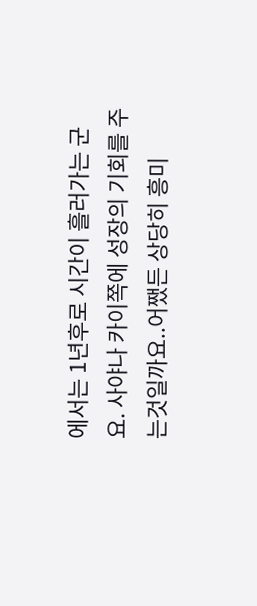에서는 1년후로 시간이 흘러가는 군요. 사야나 카이쪽에 성장의 기회를 주는것일까요..어쨌든 상당히 흥미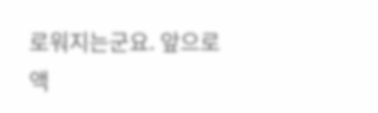로워지는군요. 앞으로 액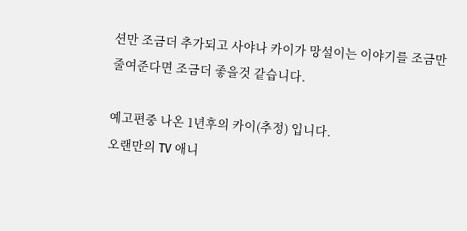션만 조금더 추가되고 사야나 카이가 망설이는 이야기를 조금만 줄여준다면 조금더 좋을것 같습니다.

예고편중 나온 1년후의 카이(추정) 입니다.
오랜만의 TV 애니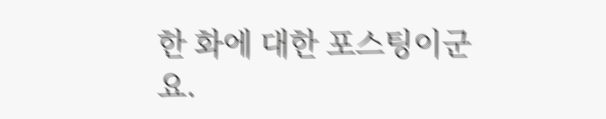한 화에 대한 포스팅이군요.